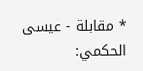* مقابلة - عيسى الحكمي: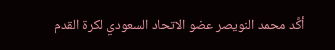أكَّد محمد النويصر عضو الاتحاد السعودي لكرة القدم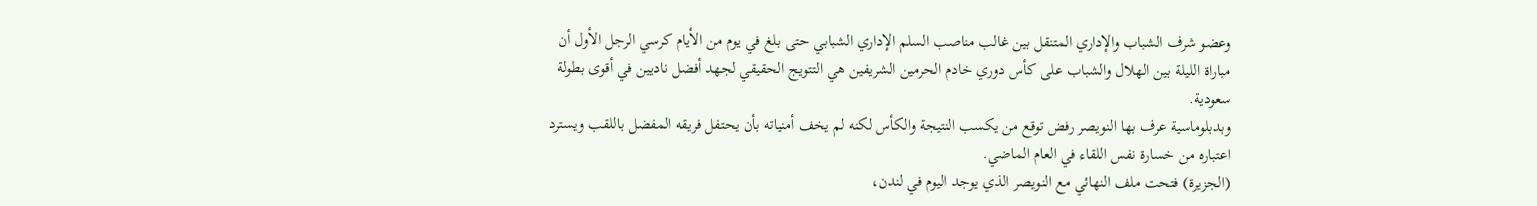وعضو شرف الشباب والإداري المتنقل بين غالب مناصب السلم الإداري الشبابي حتى بلغ في يوم من الأيام كرسي الرجل الأول أن مباراة الليلة بين الهلال والشباب على كأس دوري خادم الحرمين الشريفين هي التتويج الحقيقي لجهد أفضل ناديين في أقوى بطولة سعودية.
وبدبلوماسية عرف بها النويصر رفض توقع من يكسب النتيجة والكأس لكنه لم يخف أمنياته بأن يحتفل فريقه المفضل باللقب ويسترد اعتباره من خسارة نفس اللقاء في العام الماضي.
(الجزيرة) فتحت ملف النهائي مع النويصر الذي يوجد اليوم في لندن،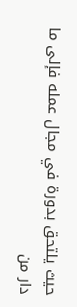حيث يلتحق بدورة في مجال عمله فإلى ما دار من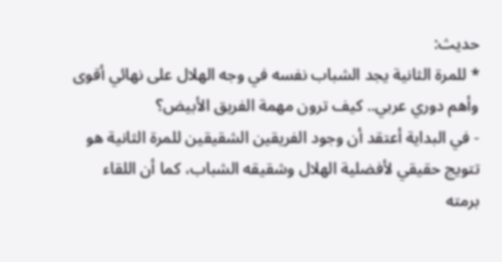حديث:
* للمرة الثانية يجد الشباب نفسه في وجه الهلال على نهائي أقوى وأهم دوري عربي.. كيف ترون مهمة الفريق الأبيض؟
- في البداية أعتقد أن وجود الفريقين الشقيقين للمرة الثانية هو تتويج حقيقي لأفضلية الهلال وشقيقه الشباب، كما أن اللقاء برمته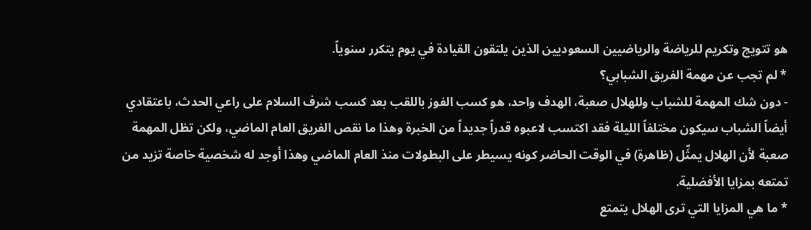هو تتويج وتكريم للرياضة والرياضيين السعوديين الذين يلتقون القيادة في يوم يتكرر سنوياً.
* لم تجب عن مهمة الفريق الشبابي؟
- دون شك المهمة للشباب وللهلال صعبة، الهدف واحد، هو كسب الفوز باللقب بعد كسب شرف السلام على راعي الحدث، باعتقادي أيضاً الشباب سيكون مختلفاً الليلة فقد اكتسب لاعبوه قدراً جديداً من الخبرة وهذا ما نقص الفريق العام الماضي، ولكن تظل المهمة صعبة لأن الهلال يمثِّل (ظاهرة) في الوقت الحاضر كونه يسيطر على البطولات منذ العام الماضي وهذا أوجد له شخصية خاصة تزيد من تمتعه بمزايا الأفضلية.
* ما هي المزايا التي ترى الهلال يتمتع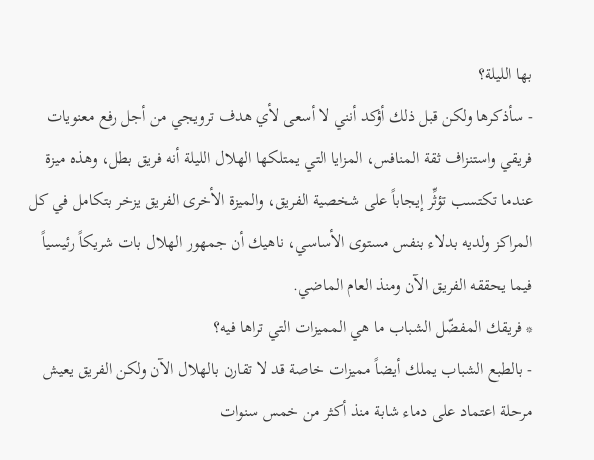بها الليلة؟
- سأذكرها ولكن قبل ذلك أؤكد أنني لا أسعى لأي هدف ترويجي من أجل رفع معنويات فريقي واستنزاف ثقة المنافس، المزايا التي يمتلكها الهلال الليلة أنه فريق بطل، وهذه ميزة عندما تكتسب تؤثِّر إيجاباً على شخصية الفريق، والميزة الأخرى الفريق يزخر بتكامل في كل المراكز ولديه بدلاء بنفس مستوى الأساسي، ناهيك أن جمهور الهلال بات شريكاً رئيسياً فيما يحققه الفريق الآن ومنذ العام الماضي.
* فريقك المفضّل الشباب ما هي المميزات التي تراها فيه؟
- بالطبع الشباب يملك أيضاً مميزات خاصة قد لا تقارن بالهلال الآن ولكن الفريق يعيش مرحلة اعتماد على دماء شابة منذ أكثر من خمس سنوات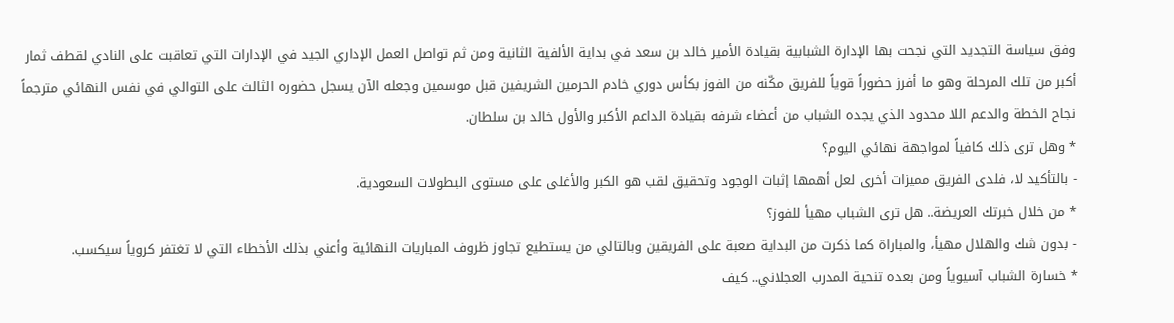وفق سياسة التجديد التي نجحت بها الإدارة الشبابية بقيادة الأمير خالد بن سعد في بداية الألفية الثانية ومن ثم تواصل العمل الإداري الجيد في الإدارات التي تعاقبت على النادي لقطف ثمار أكبر من تلك المرحلة وهو ما أفرز حضوراً قوياً للفريق مكّنه من الفوز بكأس دوري خادم الحرمين الشريفين قبل موسمين وجعله الآن يسجل حضوره الثالث على التوالي في نفس النهائي مترجماً نجاح الخطة والدعم اللا محدود الذي يجده الشباب من أعضاء شرفه بقيادة الداعم الأكبر والأول خالد بن سلطان.
* وهل ترى ذلك كافياً لمواجهة نهائي اليوم؟
- بالتأكيد لا، فلدى الفريق مميزات أخرى لعل أهمها إثبات الوجود وتحقيق لقب هو الكبر والأغلى على مستوى البطولات السعودية.
* من خلال خبرتك العريضة.. هل ترى الشباب مهيأ للفوز؟
- بدون شك والهلال مهيأ، والمباراة كما ذكرت من البداية صعبة على الفريقين وبالتالي من يستطيع تجاوز ظروف المباريات النهائية وأعني بذلك الأخطاء التي لا تغتفر كروياً سيكسب.
* خسارة الشباب آسيوياً ومن بعده تنحية المدرب العجلاني.. كيف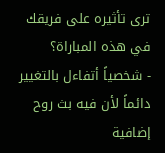ترى تأثيره على فريقك في هذه المباراة؟
- شخصياً أتفاءل بالتغيير دائماً لأن فيه بث روح إضافية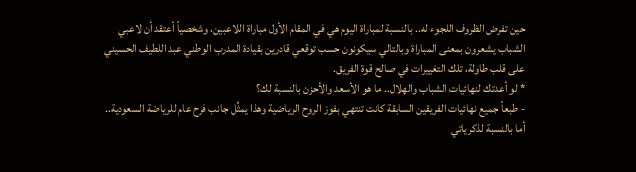حين تفرض الظروف اللجوء له.. بالنسبة لمباراة اليوم هي في المقام الأول مباراة اللاعبين، وشخصياً أعتقد أن لاعبي الشباب يشعرون بمعنى المباراة وبالتالي سيكونون حسب توقعي قادرين بقيادة المدرب الوطني عبد اللطيف الحسيني على قلب طاولة، تلك التغييرات في صالح قوة الفريق.
* لو أعدتك لنهائيات الشباب والهلال.. ما هو الأسعد والأحزن بالنسبة لك؟
- طبعاً جميع نهائيات الفريقين السابقة كانت تنتهي بفوز الروح الرياضية وهذا يمثِّل جانب فرح عام للرياضة السعودية.. أما بالنسبة لذكرياتي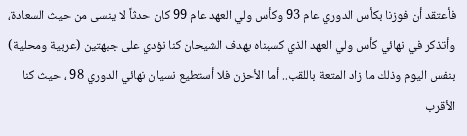فأعتقد أن فوزنا بكأس الدوري عام 93 وكأس ولي العهد عام 99 كان حدثاً لا ينسى من حيث السعادة، وأتذكر في نهائي كأس ولي العهد الذي كسبناه بهدف الشيحان كنا نؤدي على جبهتين (عربية ومحلية) بنفس اليوم وذلك ما زاد المتعة باللقب.. أما الأحزن فلا أستطيع نسيان نهائي الدوري 98 ، حيث كنا الأقرب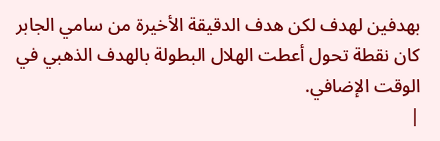بهدفين لهدف لكن هدف الدقيقة الأخيرة من سامي الجابر كان نقطة تحول أعطت الهلال البطولة بالهدف الذهبي في الوقت الإضافي.
|